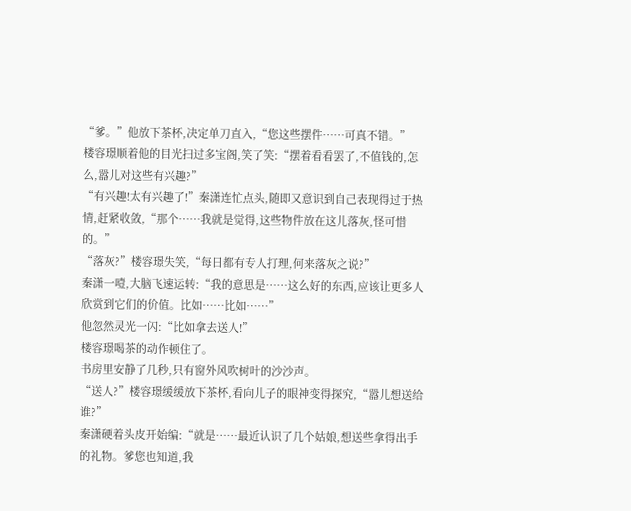“爹。”他放下茶杯,决定单刀直入,“您这些摆件……可真不错。”
楼容璟顺着他的目光扫过多宝阁,笑了笑:“摆着看看罢了,不值钱的,怎么,嚣儿对这些有兴趣?”
“有兴趣!太有兴趣了!”秦潇连忙点头,随即又意识到自己表现得过于热情,赶紧收敛,“那个……我就是觉得,这些物件放在这儿落灰,怪可惜的。”
“落灰?”楼容璟失笑,“每日都有专人打理,何来落灰之说?”
秦潇一噎,大脑飞速运转:“我的意思是……这么好的东西,应该让更多人欣赏到它们的价值。比如……比如……”
他忽然灵光一闪:“比如拿去送人!”
楼容璟喝茶的动作顿住了。
书房里安静了几秒,只有窗外风吹树叶的沙沙声。
“送人?”楼容璟缓缓放下茶杯,看向儿子的眼神变得探究,“嚣儿想送给谁?”
秦潇硬着头皮开始编:“就是……最近认识了几个姑娘,想送些拿得出手的礼物。爹您也知道,我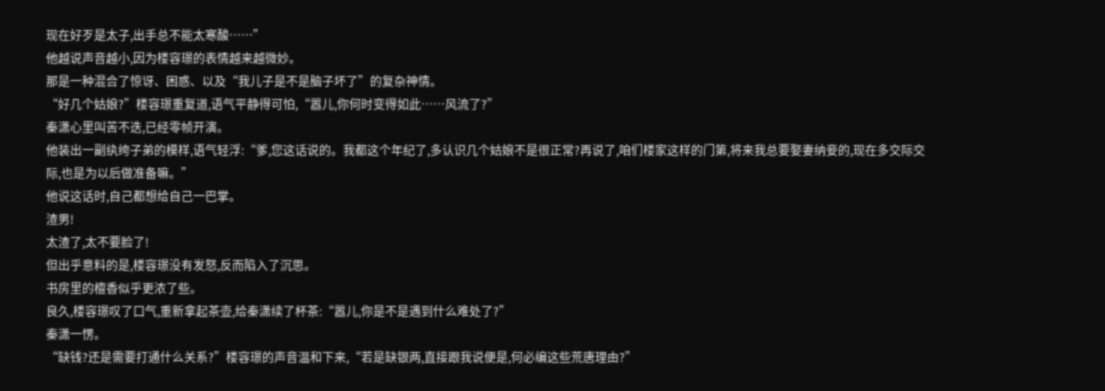现在好歹是太子,出手总不能太寒酸……”
他越说声音越小,因为楼容璟的表情越来越微妙。
那是一种混合了惊讶、困惑、以及“我儿子是不是脑子坏了”的复杂神情。
“好几个姑娘?”楼容璟重复道,语气平静得可怕,“嚣儿,你何时变得如此……风流了?”
秦潇心里叫苦不迭,已经零帧开演。
他装出一副纨绔子弟的模样,语气轻浮:“爹,您这话说的。我都这个年纪了,多认识几个姑娘不是很正常?再说了,咱们楼家这样的门第,将来我总要娶妻纳妾的,现在多交际交际,也是为以后做准备嘛。”
他说这话时,自己都想给自己一巴掌。
渣男!
太渣了,太不要脸了!
但出乎意料的是,楼容璟没有发怒,反而陷入了沉思。
书房里的檀香似乎更浓了些。
良久,楼容璟叹了口气,重新拿起茶壶,给秦潇续了杯茶:“嚣儿,你是不是遇到什么难处了?”
秦潇一愣。
“缺钱?还是需要打通什么关系?”楼容璟的声音温和下来,“若是缺银两,直接跟我说便是,何必编这些荒唐理由?”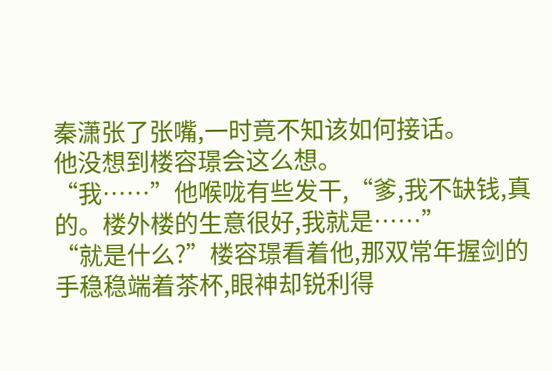秦潇张了张嘴,一时竟不知该如何接话。
他没想到楼容璟会这么想。
“我……”他喉咙有些发干,“爹,我不缺钱,真的。楼外楼的生意很好,我就是……”
“就是什么?”楼容璟看着他,那双常年握剑的手稳稳端着茶杯,眼神却锐利得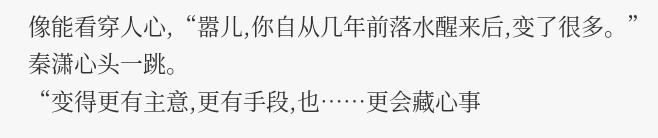像能看穿人心,“嚣儿,你自从几年前落水醒来后,变了很多。”
秦潇心头一跳。
“变得更有主意,更有手段,也……更会藏心事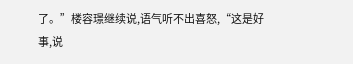了。”楼容璟继续说,语气听不出喜怒,“这是好事,说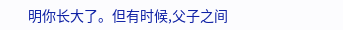明你长大了。但有时候,父子之间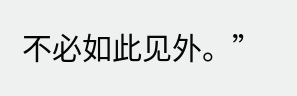不必如此见外。”